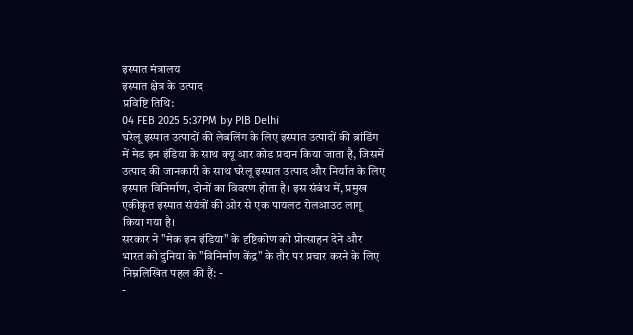इस्पात मंत्रालय
इस्पात क्षेत्र के उत्पाद
प्रविष्टि तिथि:
04 FEB 2025 5:37PM by PIB Delhi
घरेलू इस्पात उत्पादों की लेबलिंग के लिए इस्पात उत्पादों की ब्रांडिंग में मेड इन इंडिया के साथ क्यू आर कोड प्रदान किया जाता है, जिसमें उत्पाद की जानकारी के साथ घरेलू इस्पात उत्पाद और निर्यात के लिए इस्पात विनिर्माण, दोनों का विवरण होता है। इस संबंध में, प्रमुख एकीकृत इस्पात संयंत्रों की ओर से एक पायलट रोलआउट लागू किया गया है।
सरकार ने "मेक इन इंडिया" के दृष्टिकोण को प्रोत्साहन देने और भारत को दुनिया के "विनिर्माण केंद्र" के तौर पर प्रचार करने के लिए निम्नलिखित पहल की हैं: -
-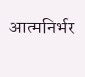आत्मनिर्भर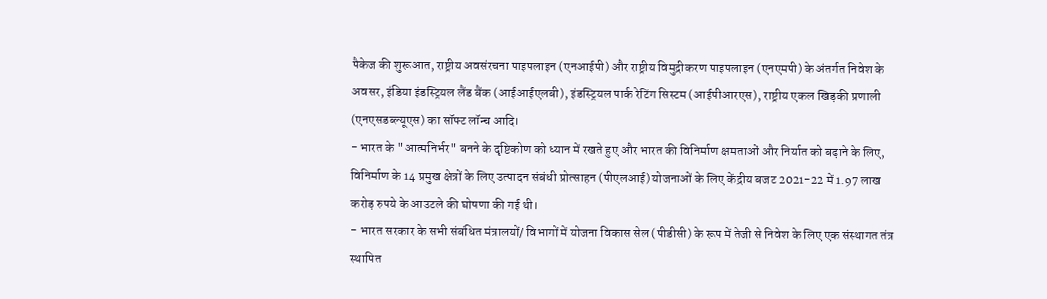पैकेज की शुरूआत, राष्ट्रीय अवसंरचना पाइपलाइन (एनआईपी) और राष्ट्रीय विमुद्रीकरण पाइपलाइन (एनएमपी) के अंतर्गत निवेश के अवसर, इंडिया इंडस्ट्रियल लैंड बैंक (आईआईएलबी), इंडस्ट्रियल पार्क रेटिंग सिस्टम (आईपीआरएस), राष्ट्रीय एकल खिड़की प्रणाली (एनएसडब्ल्यूएस) का सॉफ्ट लॉन्च आदि।
- भारत के "आत्मनिर्भर" बनने के दृष्टिकोण को ध्यान में रखते हुए और भारत की विनिर्माण क्षमताओं और निर्यात को बढ़ाने के लिए, विनिर्माण के 14 प्रमुख क्षेत्रों के लिए उत्पादन संबंधी प्रोत्साहन (पीएलआई) योजनाओं के लिए केंद्रीय बजट 2021-22 में 1.97 लाख करोड़ रुपये के आउटले की घोषणा की गई थी।
- भारत सरकार के सभी संबंधित मंत्रालयों/ विभागों में योजना विकास सेल (पीडीसी) के रूप में तेजी से निवेश के लिए एक संस्थागत तंत्र स्थापित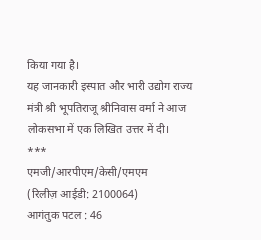किया गया है।
यह जानकारी इस्पात और भारी उद्योग राज्य मंत्री श्री भूपतिराजू श्रीनिवास वर्मा ने आज लोकसभा में एक लिखित उत्तर में दी।
***
एमजी/आरपीएम/केसी/एमएम
(रिलीज़ आईडी: 2100064)
आगंतुक पटल : 46